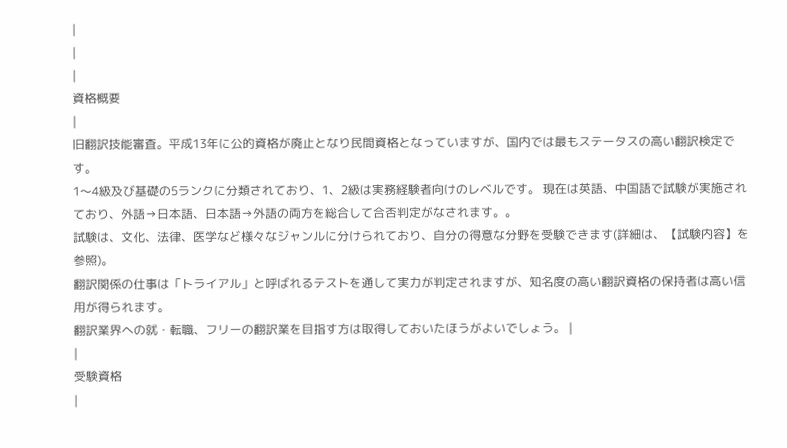|
|
|
資格概要
|
旧翻訳技能審査。平成13年に公的資格が廃止となり民間資格となっていますが、国内では最もステータスの高い翻訳検定です。
1〜4級及び基礎の5ランクに分類されており、1、2級は実務経験者向けのレベルです。 現在は英語、中国語で試験が実施されており、外語→日本語、日本語→外語の両方を総合して合否判定がなされます。。
試験は、文化、法律、医学など様々なジャンルに分けられており、自分の得意な分野を受験できます(詳細は、【試験内容】を参照)。
翻訳関係の仕事は「トライアル」と呼ばれるテストを通して実力が判定されますが、知名度の高い翻訳資格の保持者は高い信用が得られます。
翻訳業界への就・転職、フリーの翻訳業を目指す方は取得しておいたほうがよいでしょう。 |
|
受験資格
|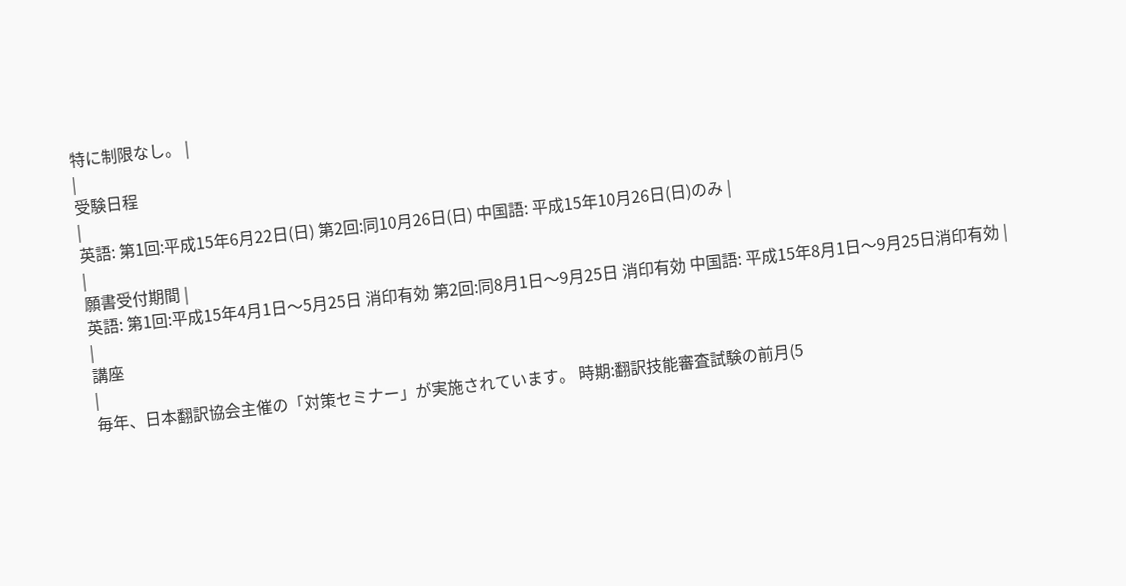特に制限なし。 |
|
受験日程
|
英語: 第1回:平成15年6月22日(日) 第2回:同10月26日(日) 中国語: 平成15年10月26日(日)のみ |
|
願書受付期間 |
英語: 第1回:平成15年4月1日〜5月25日 消印有効 第2回:同8月1日〜9月25日 消印有効 中国語: 平成15年8月1日〜9月25日消印有効 |
|
講座
|
毎年、日本翻訳協会主催の「対策セミナー」が実施されています。 時期:翻訳技能審査試験の前月(5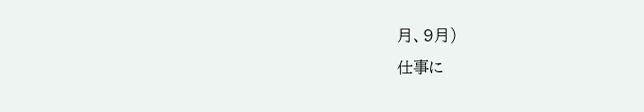月、9月)
仕事に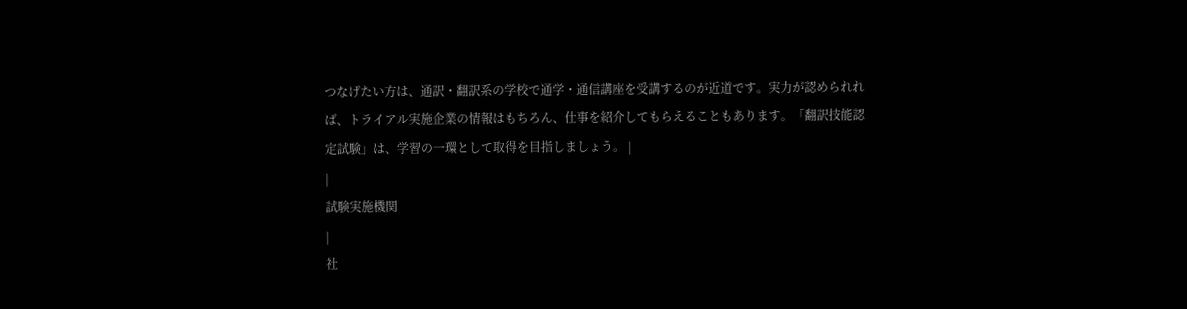つなげたい方は、通訳・翻訳系の学校で通学・通信講座を受講するのが近道です。実力が認められれば、トライアル実施企業の情報はもちろん、仕事を紹介してもらえることもあります。「翻訳技能認定試験」は、学習の一環として取得を目指しましょう。 |
|
試験実施機関
|
社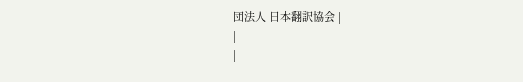団法人 日本翻訳協会 |
|
|